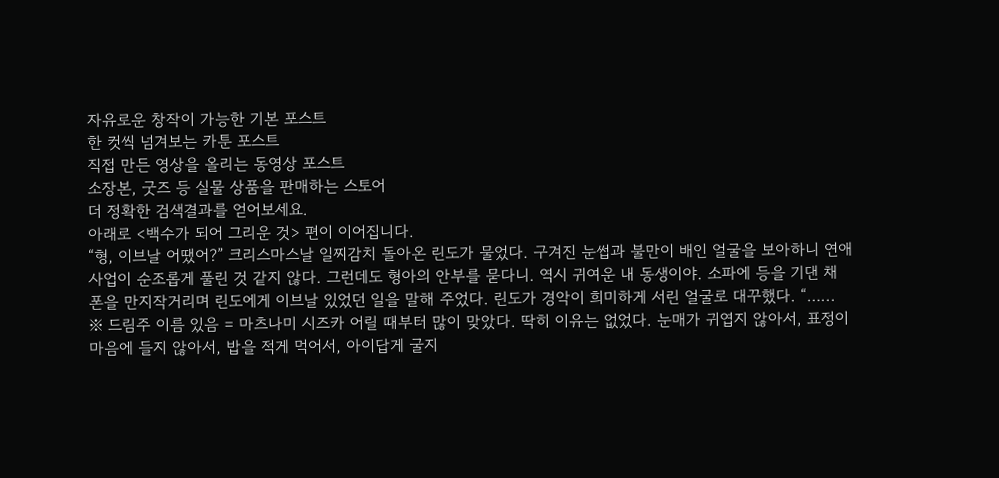자유로운 창작이 가능한 기본 포스트
한 컷씩 넘겨보는 카툰 포스트
직접 만든 영상을 올리는 동영상 포스트
소장본, 굿즈 등 실물 상품을 판매하는 스토어
더 정확한 검색결과를 얻어보세요.
아래로 <백수가 되어 그리운 것> 편이 이어집니다.
“형, 이브날 어땠어?” 크리스마스날 일찌감치 돌아온 린도가 물었다. 구겨진 눈썹과 불만이 배인 얼굴을 보아하니 연애 사업이 순조롭게 풀린 것 같지 않다. 그런데도 형아의 안부를 묻다니. 역시 귀여운 내 동생이야. 소파에 등을 기댄 채 폰을 만지작거리며 린도에게 이브날 있었던 일을 말해 주었다. 린도가 경악이 희미하게 서린 얼굴로 대꾸했다. “…...
※ 드림주 이름 있음 = 마츠나미 시즈카 어릴 때부터 많이 맞았다. 딱히 이유는 없었다. 눈매가 귀엽지 않아서, 표정이 마음에 들지 않아서, 밥을 적게 먹어서, 아이답게 굴지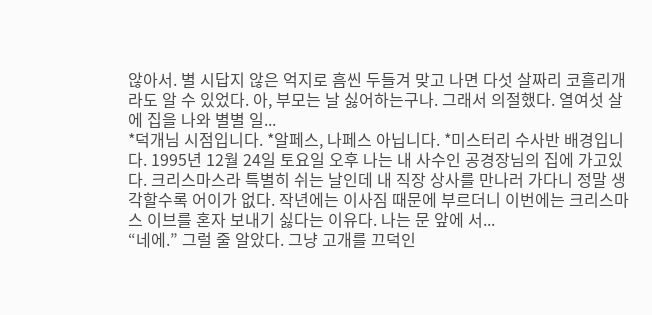않아서. 별 시답지 않은 억지로 흠씬 두들겨 맞고 나면 다섯 살짜리 코흘리개라도 알 수 있었다. 아, 부모는 날 싫어하는구나. 그래서 의절했다. 열여섯 살에 집을 나와 별별 일...
*덕개님 시점입니다. *알페스, 나페스 아닙니다. *미스터리 수사반 배경입니다. 1995년 12월 24일 토요일 오후 나는 내 사수인 공경장님의 집에 가고있다. 크리스마스라 특별히 쉬는 날인데 내 직장 상사를 만나러 가다니 정말 생각할수록 어이가 없다. 작년에는 이사짐 때문에 부르더니 이번에는 크리스마스 이브를 혼자 보내기 싫다는 이유다. 나는 문 앞에 서...
“네에.” 그럴 줄 알았다. 그냥 고개를 끄덕인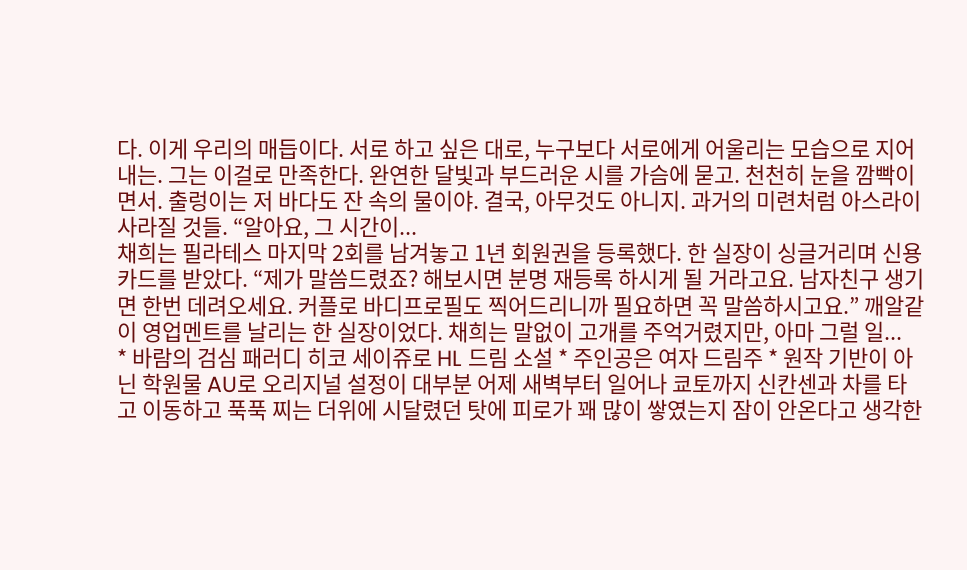다. 이게 우리의 매듭이다. 서로 하고 싶은 대로, 누구보다 서로에게 어울리는 모습으로 지어내는. 그는 이걸로 만족한다. 완연한 달빛과 부드러운 시를 가슴에 묻고. 천천히 눈을 깜빡이면서. 출렁이는 저 바다도 잔 속의 물이야. 결국, 아무것도 아니지. 과거의 미련처럼 아스라이 사라질 것들. “알아요, 그 시간이...
채희는 필라테스 마지막 2회를 남겨놓고 1년 회원권을 등록했다. 한 실장이 싱글거리며 신용카드를 받았다. “제가 말씀드렸죠? 해보시면 분명 재등록 하시게 될 거라고요. 남자친구 생기면 한번 데려오세요. 커플로 바디프로필도 찍어드리니까 필요하면 꼭 말씀하시고요.” 깨알같이 영업멘트를 날리는 한 실장이었다. 채희는 말없이 고개를 주억거렸지만, 아마 그럴 일...
* 바람의 검심 패러디 히코 세이쥬로 HL 드림 소설 * 주인공은 여자 드림주 * 원작 기반이 아닌 학원물 AU로 오리지널 설정이 대부분 어제 새벽부터 일어나 쿄토까지 신칸센과 차를 타고 이동하고 푹푹 찌는 더위에 시달렸던 탓에 피로가 꽤 많이 쌓였는지 잠이 안온다고 생각한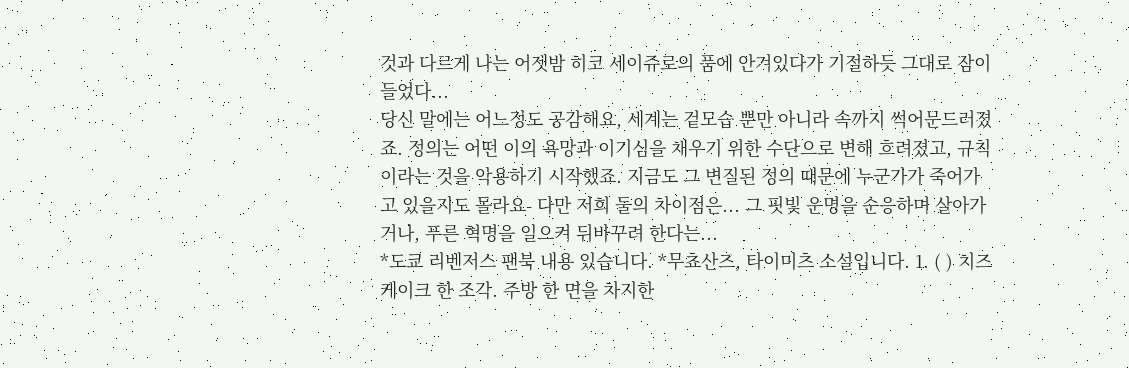것과 다르게 나는 어젯밤 히코 세이쥬로의 품에 안겨있다가 기절하듯 그대로 잠이 들었다...
당신 말에는 어느정도 공감해요, 세계는 겉모습 뿐만 아니라 속까지 썩어문드러졌죠. 정의는 어떤 이의 욕망과 이기심을 채우기 위한 수단으로 변해 흐려졌고, 규칙이라는 것을 악용하기 시작했죠. 지금도 그 변질된 정의 때문에 누군가가 죽어가고 있을지도 몰라요- 다만 저희 둘의 차이점은... 그 핏빛 운명을 순응하며 살아가거나, 푸른 혁명을 일으켜 뒤바꾸려 한다는...
*도쿄 리벤저스 팬북 내용 있습니다. *무쵸산즈, 타이미츠 소설입니다. 1. ( ) 치즈 케이크 한 조각. 주방 한 면을 차지한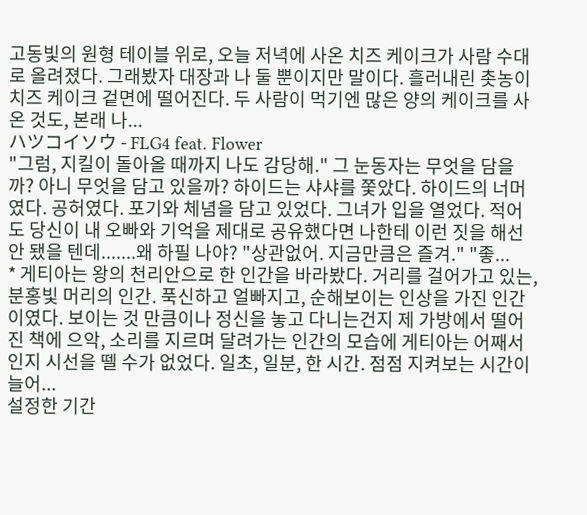고동빛의 원형 테이블 위로, 오늘 저녁에 사온 치즈 케이크가 사람 수대로 올려졌다. 그래봤자 대장과 나 둘 뿐이지만 말이다. 흘러내린 촛농이 치즈 케이크 겉면에 떨어진다. 두 사람이 먹기엔 많은 양의 케이크를 사온 것도, 본래 나...
ハツコイソウ - FLG4 feat. Flower
"그럼, 지킬이 돌아올 때까지 나도 감당해." 그 눈동자는 무엇을 담을까? 아니 무엇을 담고 있을까? 하이드는 샤샤를 쫓았다. 하이드의 너머였다. 공허였다. 포기와 체념을 담고 있었다. 그녀가 입을 열었다. 적어도 당신이 내 오빠와 기억을 제대로 공유했다면 나한테 이런 짓을 해선 안 됐을 텐데.......왜 하필 나야? "상관없어. 지금만큼은 즐겨." "좋...
* 게티아는 왕의 천리안으로 한 인간을 바라봤다. 거리를 걸어가고 있는, 분홍빛 머리의 인간. 푹신하고 얼빠지고, 순해보이는 인상을 가진 인간이였다. 보이는 것 만큼이나 정신을 놓고 다니는건지 제 가방에서 떨어진 책에 으악, 소리를 지르며 달려가는 인간의 모습에 게티아는 어째서인지 시선을 뗄 수가 없었다. 일초, 일분, 한 시간. 점점 지켜보는 시간이 늘어...
설정한 기간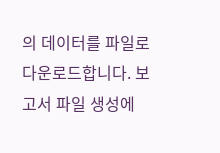의 데이터를 파일로 다운로드합니다. 보고서 파일 생성에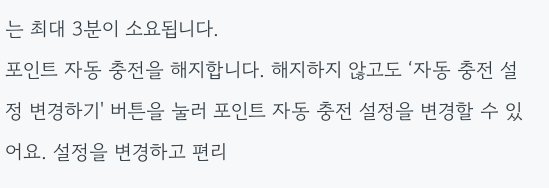는 최대 3분이 소요됩니다.
포인트 자동 충전을 해지합니다. 해지하지 않고도 ‘자동 충전 설정 변경하기' 버튼을 눌러 포인트 자동 충전 설정을 변경할 수 있어요. 설정을 변경하고 편리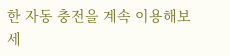한 자동 충전을 계속 이용해보세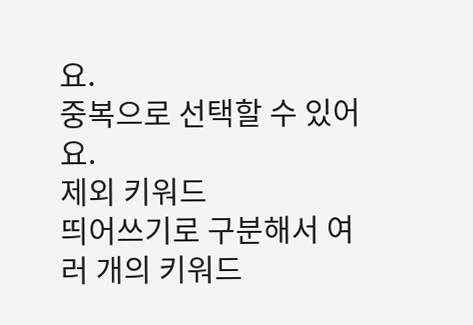요.
중복으로 선택할 수 있어요.
제외 키워드
띄어쓰기로 구분해서 여러 개의 키워드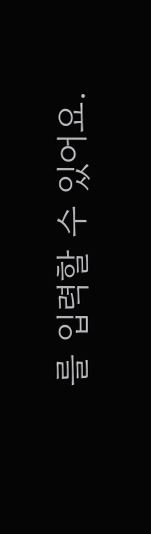를 입력할 수 있어요.